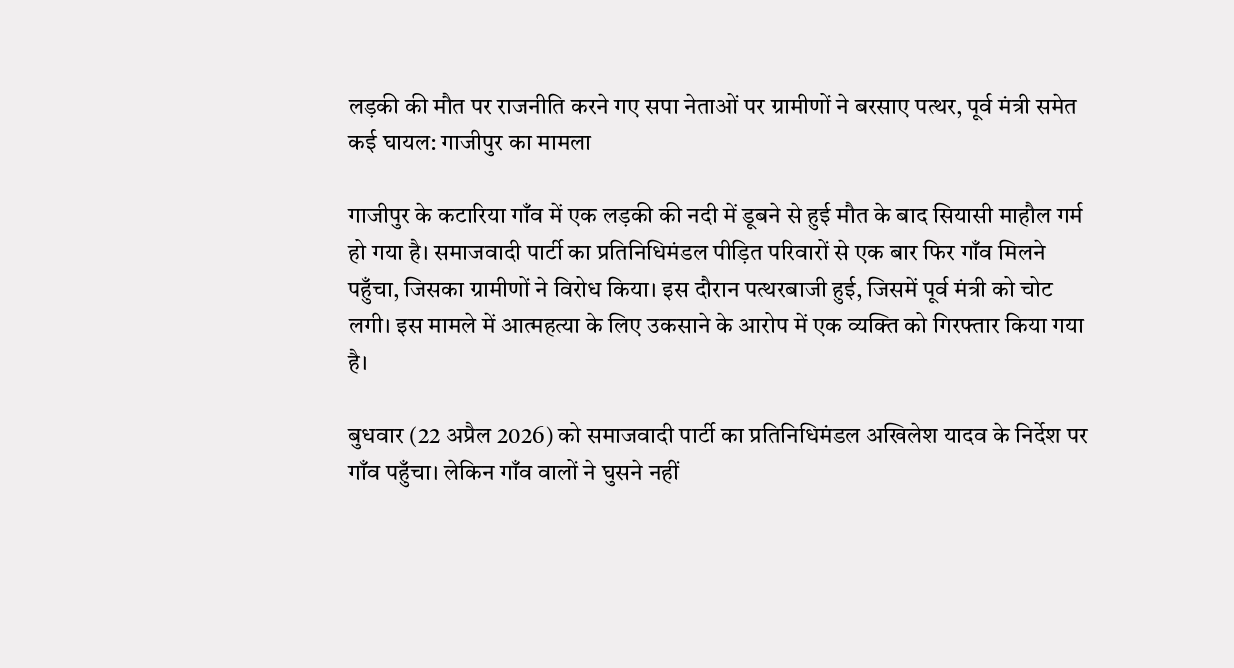लड़की की मौत पर राजनीति करने गए सपा नेताओं पर ग्रामीणों ने बरसाए पत्थर, पूर्व मंत्री समेत कई घायल: गाजीपुर का मामला

गाजीपुर के कटारिया गाँव में एक लड़की की नदी में डूबने से हुई मौत के बाद सियासी माहौल गर्म हो गया है। समाजवादी पार्टी का प्रतिनिधिमंडल पीड़ित परिवारों से एक बार फिर गाँव मिलने पहुँचा, जिसका ग्रामीणों ने विरोध किया। इस दौरान पत्थरबाजी हुई, जिसमें पूर्व मंत्री को चोट लगी। इस मामले में आत्महत्या के लिए उकसाने के आरोप में एक व्यक्ति को गिरफ्तार किया गया है।

बुधवार (22 अप्रैल 2026) को समाजवादी पार्टी का प्रतिनिधिमंडल अखिलेश यादव के निर्देश पर गाँव पहुँचा। लेकिन गाँव वालों ने घुसने नहीं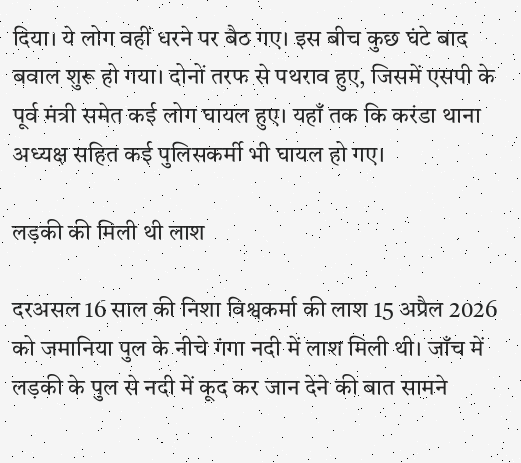दिया। ये लोग वहीं धरने पर बैठ गए। इस बीच कुछ घंटे बाद बवाल शुरू हो गया। दोनों तरफ से पथराव हुए, जिसमें एसपी के पूर्व मंत्री समेत कई लोग घायल हुए। यहाँ तक कि करंडा थाना अध्यक्ष सहित कई पुलिसकर्मी भी घायल हो गए।

लड़की की मिली थी लाश

दरअसल 16 साल की निशा विश्वकर्मा की लाश 15 अप्रैल 2026 को जमानिया पुल के नीचे गंगा नदी में लाश मिली थी। जाँच में लड़की के पुल से नदी में कूद कर जान देने की बात सामने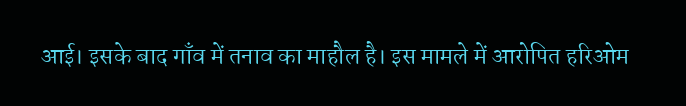आई। इसके बाद गाँव में तनाव का माहौल है। इस मामले में आरोपित हरिओम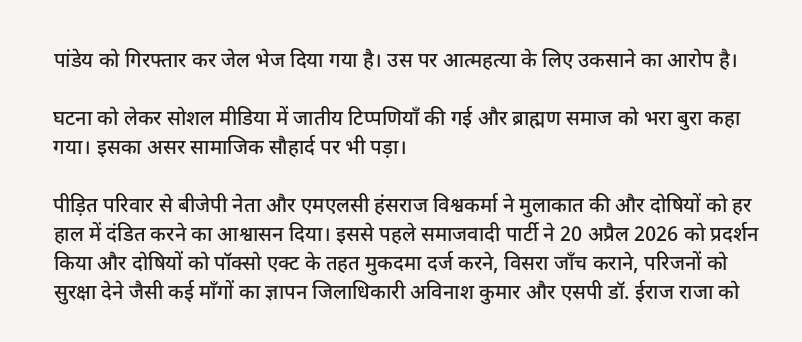पांडेय को गिरफ्तार कर जेल भेज दिया गया है। उस पर आत्महत्या के लिए उकसाने का आरोप है।

घटना को लेकर सोशल मीडिया में जातीय टिप्पणियाँ की गई और ब्राह्मण समाज को भरा बुरा कहा गया। इसका असर सामाजिक सौहार्द पर भी पड़ा।

पीड़ित परिवार से बीजेपी नेता और एमएलसी हंसराज विश्वकर्मा ने मुलाकात की और दोषियों को हर हाल में दंडित करने का आश्वासन दिया। इससे पहले समाजवादी पार्टी ने 20 अप्रैल 2026 को प्रदर्शन किया और दोषियों को पॉक्सो एक्ट के तहत मुकदमा दर्ज करने, विसरा जाँच कराने, परिजनों को सुरक्षा देने जैसी कई माँगों का ज्ञापन जिलाधिकारी अविनाश कुमार और एसपी डॉ. ईराज राजा को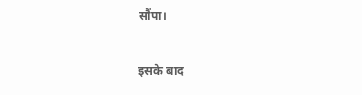सौंपा।

इसके बाद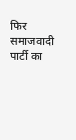फिर समाजवादी पार्टी का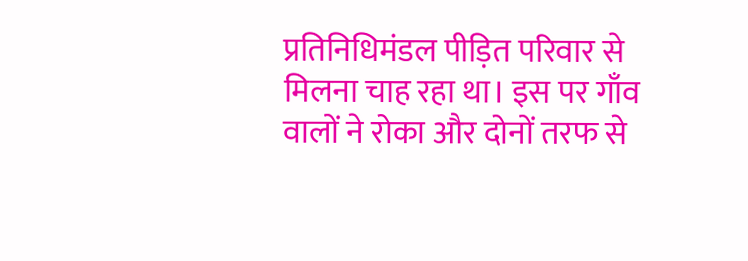प्रतिनिधिमंडल पीड़ित परिवार से मिलना चाह रहा था। इस पर गाँव वालों ने रोका और दोनों तरफ से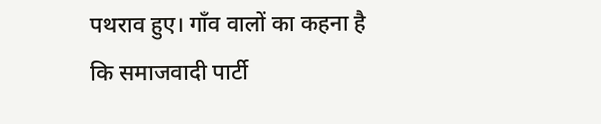पथराव हुए। गाँव वालों का कहना है कि समाजवादी पार्टी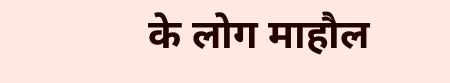के लोग माहौल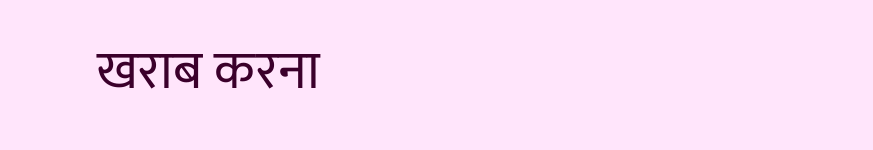खराब करना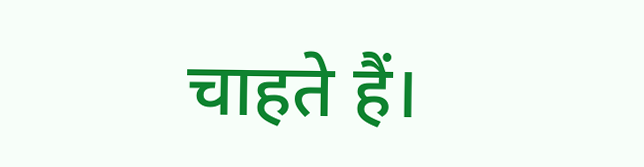चाहते हैं।